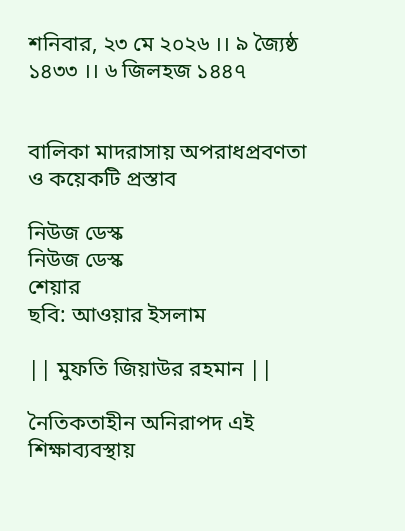শনিবার, ২৩ মে ২০২৬ ।। ৯ জ্যৈষ্ঠ ১৪৩৩ ।। ৬ জিলহজ ১৪৪৭


বালিকা মাদরাসায় অপরাধপ্রবণতা ও কয়েকটি প্রস্তাব

নিউজ ডেস্ক
নিউজ ডেস্ক
শেয়ার
ছবি: আওয়ার ইসলাম

|| মুফতি জিয়াউর রহমান ||

নৈতিকতাহীন অনিরাপদ এই শিক্ষাব্যবস্থায়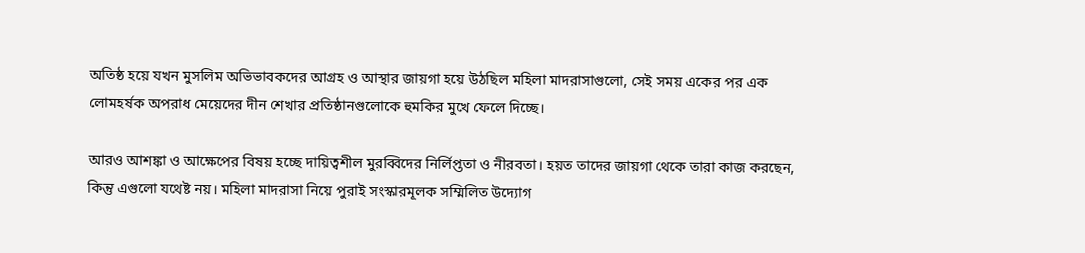অতিষ্ঠ হয়ে যখন মুসলিম অভিভাবকদের আগ্রহ ও আস্থার জায়গা হয়ে উঠছিল মহিলা মাদরাসাগুলো, সেই সময় একের পর এক লোমহর্ষক অপরাধ মেয়েদের দীন শেখার প্রতিষ্ঠানগুলোকে হুমকির মুখে ফেলে দিচ্ছে।

আরও আশঙ্কা ও আক্ষেপের বিষয় হচ্ছে দায়িত্বশীল মুরব্বিদের নির্লিপ্ততা ও নীরবতা। হয়ত তাদের জায়গা থেকে তারা কাজ করছেন, কিন্তু এগুলো যথেষ্ট নয়। মহিলা মাদরাসা নিয়ে পুরাই সংস্কারমূলক সম্মিলিত উদ্যোগ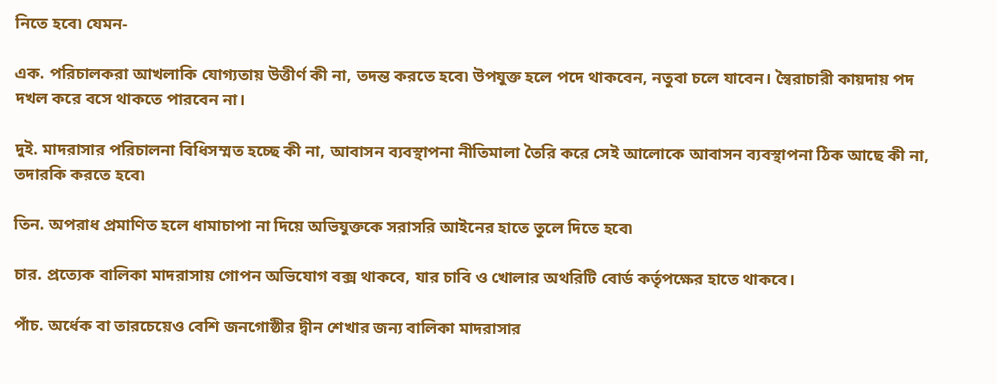নিতে হবে৷ যেমন-

এক. পরিচালকরা আখলাকি যোগ্যতায় উত্তীর্ণ কী না, তদন্ত করতে হবে৷ উপযুক্ত হলে পদে থাকবেন, নতুবা চলে যাবেন। স্বৈরাচারী কায়দায় পদ দখল করে বসে থাকতে পারবেন না।

দুই. মাদরাসার পরিচালনা বিধিসম্মত হচ্ছে কী না, আবাসন ব্যবস্থাপনা নীতিমালা তৈরি করে সেই আলোকে আবাসন ব্যবস্থাপনা ঠিক আছে কী না, তদারকি করতে হবে৷

তিন. অপরাধ প্রমাণিত হলে ধামাচাপা না দিয়ে অভিযুক্তকে সরাসরি আইনের হাতে তুলে দিতে হবে৷

চার. প্রত্যেক বালিকা মাদরাসায় গোপন অভিযোগ বক্স থাকবে, যার চাবি ও খোলার অথরিটি বোর্ড কর্তৃপক্ষের হাতে থাকবে।

পাঁচ. অর্ধেক বা তারচেয়েও বেশি জনগোষ্ঠীর দ্বীন শেখার জন্য বালিকা মাদরাসার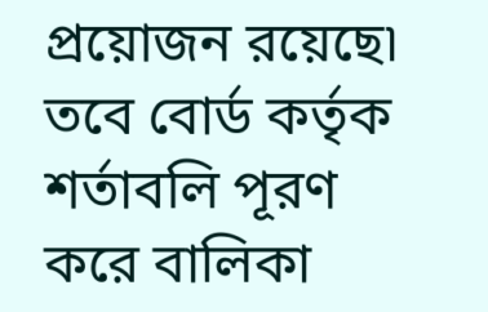প্রয়োজন রয়েছে৷ তবে বোর্ড কর্তৃক শর্তাবলি পূরণ করে বালিকা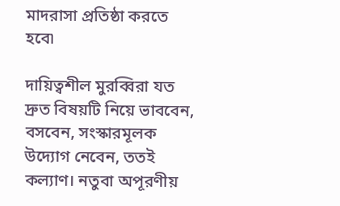মাদরাসা প্রতিষ্ঠা করতে হবে৷

দায়িত্বশীল মুরব্বিরা যত দ্রুত বিষয়টি নিয়ে ভাববেন, বসবেন, সংস্কারমূলক উদ্যোগ নেবেন, ততই কল্যাণ। নতুবা অপূরণীয়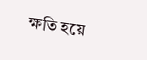ক্ষতি হয়ে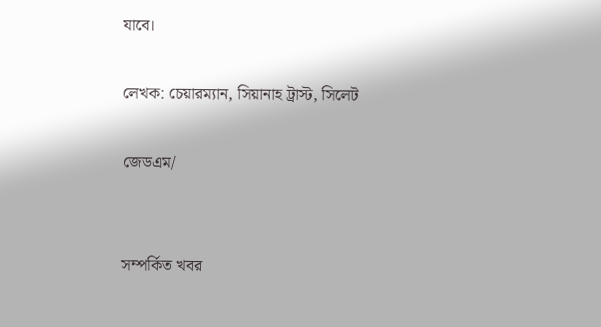যাবে।

লেখক: চেয়ারম্যান, সিয়ানাহ ট্রাস্ট, সিলেট

জেডএম/


সম্পর্কিত খবর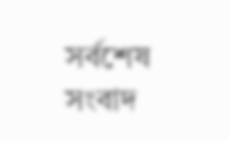সর্বশেষ সংবাদ